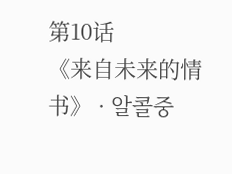第10话
《来自未来的情书》 · 알콜중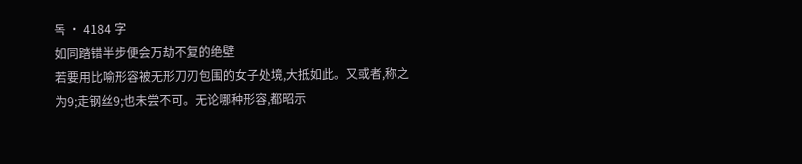독 · 4184 字
如同踏错半步便会万劫不复的绝壁
若要用比喻形容被无形刀刃包围的女子处境,大抵如此。又或者,称之为9;走钢丝9;也未尝不可。无论哪种形容,都昭示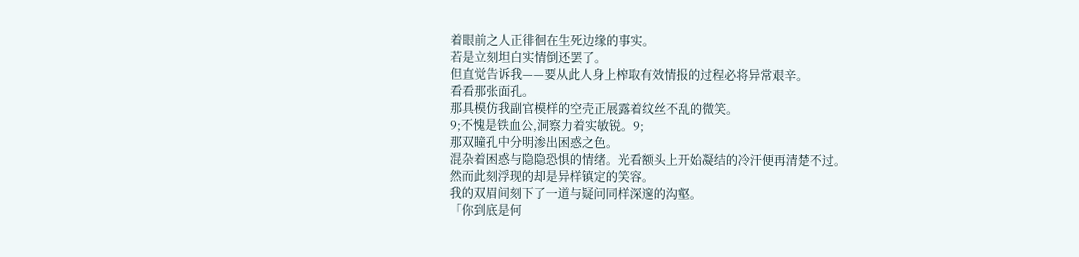着眼前之人正徘徊在生死边缘的事实。
若是立刻坦白实情倒还罢了。
但直觉告诉我——要从此人身上榨取有效情报的过程必将异常艰辛。
看看那张面孔。
那具模仿我副官模样的空壳正展露着纹丝不乱的微笑。
9;不愧是铁血公,洞察力着实敏锐。9;
那双瞳孔中分明渗出困惑之色。
混杂着困惑与隐隐恐惧的情绪。光看额头上开始凝结的冷汗便再清楚不过。
然而此刻浮现的却是异样镇定的笑容。
我的双眉间刻下了一道与疑问同样深邃的沟壑。
「你到底是何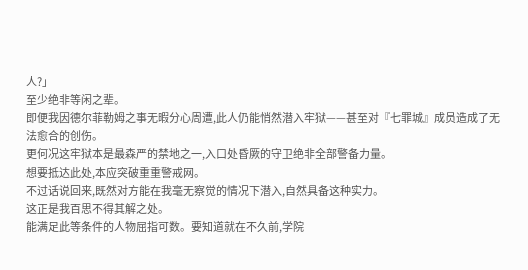人?」
至少绝非等闲之辈。
即便我因德尔菲勒姆之事无暇分心周遭,此人仍能悄然潜入牢狱——甚至对『七罪城』成员造成了无法愈合的创伤。
更何况这牢狱本是最森严的禁地之一,入口处昏厥的守卫绝非全部警备力量。
想要抵达此处,本应突破重重警戒网。
不过话说回来,既然对方能在我毫无察觉的情况下潜入,自然具备这种实力。
这正是我百思不得其解之处。
能满足此等条件的人物屈指可数。要知道就在不久前,学院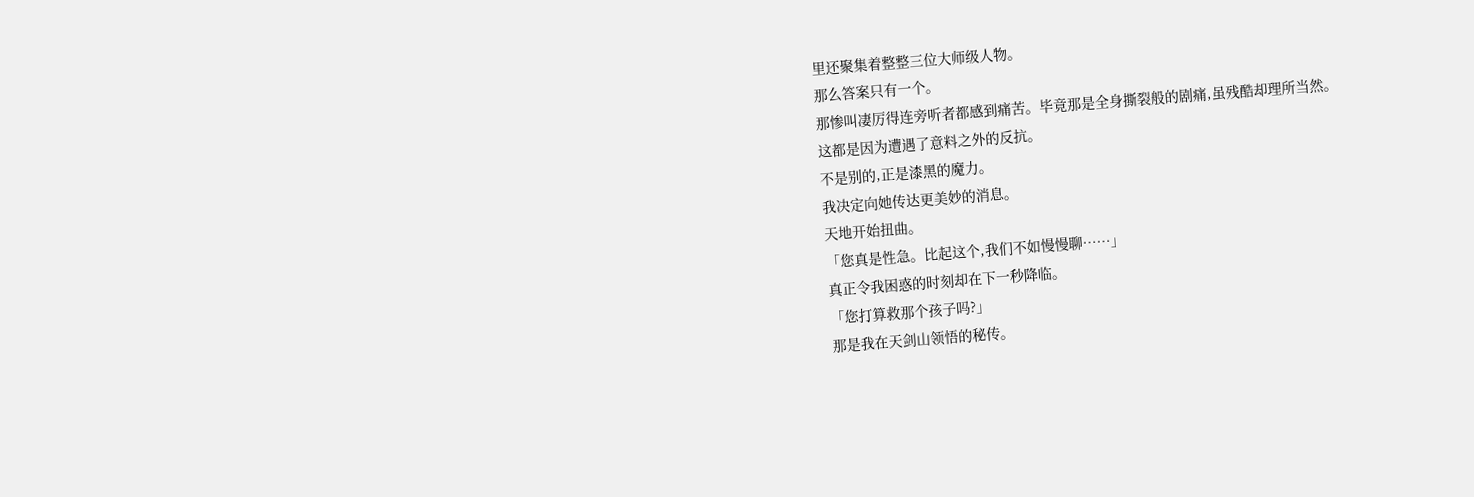里还聚集着整整三位大师级人物。
那么答案只有一个。
那惨叫凄厉得连旁听者都感到痛苦。毕竟那是全身撕裂般的剧痛,虽残酷却理所当然。
这都是因为遭遇了意料之外的反抗。
不是别的,正是漆黑的魔力。
我决定向她传达更美妙的消息。
天地开始扭曲。
「您真是性急。比起这个,我们不如慢慢聊……」
真正令我困惑的时刻却在下一秒降临。
「您打算救那个孩子吗?」
那是我在天剑山领悟的秘传。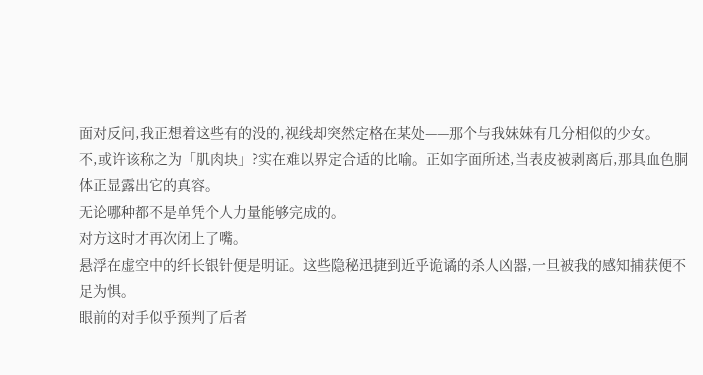面对反问,我正想着这些有的没的,视线却突然定格在某处——那个与我妹妹有几分相似的少女。
不,或许该称之为「肌肉块」?实在难以界定合适的比喻。正如字面所述,当表皮被剥离后,那具血色胴体正显露出它的真容。
无论哪种都不是单凭个人力量能够完成的。
对方这时才再次闭上了嘴。
悬浮在虚空中的纤长银针便是明证。这些隐秘迅捷到近乎诡谲的杀人凶器,一旦被我的感知捕获便不足为惧。
眼前的对手似乎预判了后者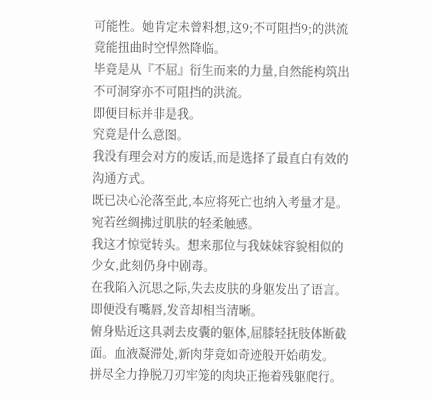可能性。她肯定未曾料想,这9;不可阻挡9;的洪流竟能扭曲时空悍然降临。
毕竟是从『不屈』衍生而来的力量,自然能构筑出不可洞穿亦不可阻挡的洪流。
即便目标并非是我。
究竟是什么意图。
我没有理会对方的废话,而是选择了最直白有效的沟通方式。
既已决心沦落至此,本应将死亡也纳入考量才是。
宛若丝绸拂过肌肤的轻柔触感。
我这才惊觉转头。想来那位与我妹妹容貌相似的少女,此刻仍身中剧毒。
在我陷入沉思之际,失去皮肤的身躯发出了语言。即便没有嘴唇,发音却相当清晰。
俯身贴近这具剥去皮囊的躯体,屈膝轻抚肢体断截面。血液凝滞处,新肉芽竟如奇迹般开始萌发。
拼尽全力挣脱刀刃牢笼的肉块正拖着残躯爬行。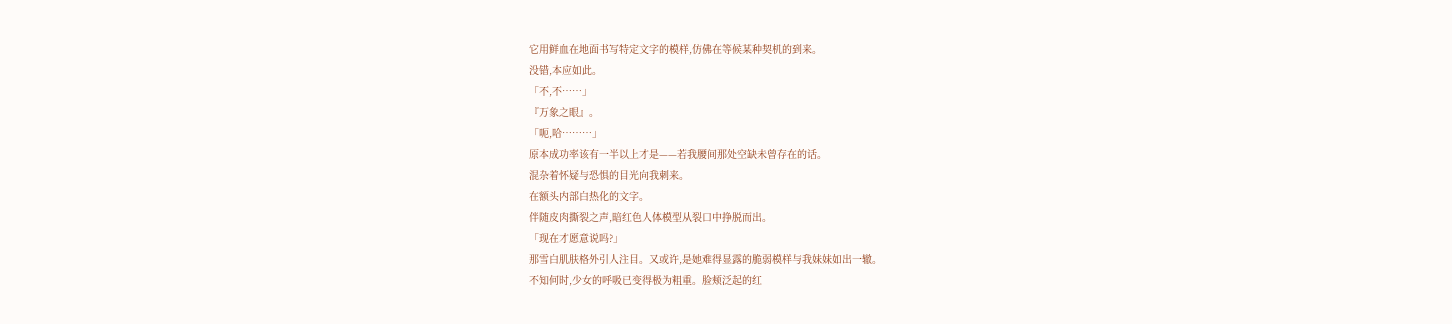它用鲜血在地面书写特定文字的模样,仿佛在等候某种契机的到来。
没错,本应如此。
「不,不……」
『万象之眼』。
「呃,哈………」
原本成功率该有一半以上才是——若我腰间那处空缺未曾存在的话。
混杂着怀疑与恐惧的目光向我刺来。
在额头内部白热化的文字。
伴随皮肉撕裂之声,暗红色人体模型从裂口中挣脱而出。
「现在才愿意说吗?」
那雪白肌肤格外引人注目。又或许,是她难得显露的脆弱模样与我妹妹如出一辙。
不知何时,少女的呼吸已变得极为粗重。脸颊泛起的红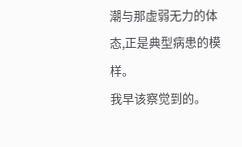潮与那虚弱无力的体态,正是典型病患的模样。
我早该察觉到的。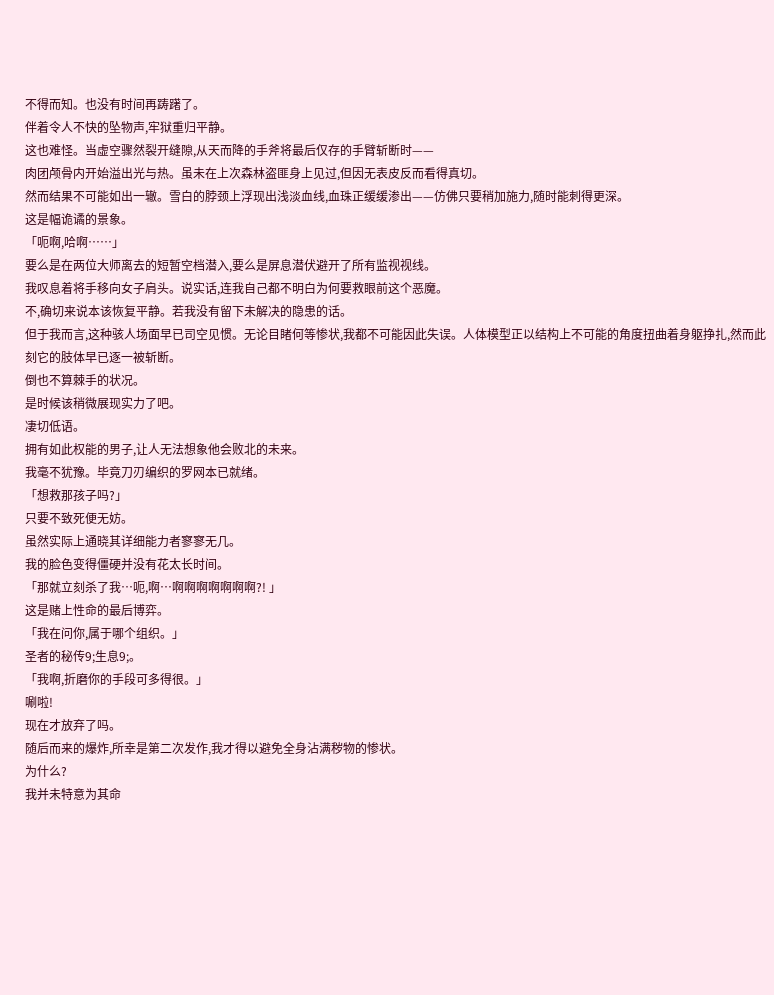不得而知。也没有时间再踌躇了。
伴着令人不快的坠物声,牢狱重归平静。
这也难怪。当虚空骤然裂开缝隙,从天而降的手斧将最后仅存的手臂斩断时——
肉团颅骨内开始溢出光与热。虽未在上次森林盗匪身上见过,但因无表皮反而看得真切。
然而结果不可能如出一辙。雪白的脖颈上浮现出浅淡血线,血珠正缓缓渗出——仿佛只要稍加施力,随时能刺得更深。
这是幅诡谲的景象。
「呃啊,哈啊……」
要么是在两位大师离去的短暂空档潜入,要么是屏息潜伏避开了所有监视视线。
我叹息着将手移向女子肩头。说实话,连我自己都不明白为何要救眼前这个恶魔。
不,确切来说本该恢复平静。若我没有留下未解决的隐患的话。
但于我而言,这种骇人场面早已司空见惯。无论目睹何等惨状,我都不可能因此失误。人体模型正以结构上不可能的角度扭曲着身躯挣扎,然而此刻它的肢体早已逐一被斩断。
倒也不算棘手的状况。
是时候该稍微展现实力了吧。
凄切低语。
拥有如此权能的男子,让人无法想象他会败北的未来。
我毫不犹豫。毕竟刀刃编织的罗网本已就绪。
「想救那孩子吗?」
只要不致死便无妨。
虽然实际上通晓其详细能力者寥寥无几。
我的脸色变得僵硬并没有花太长时间。
「那就立刻杀了我…呃,啊…啊啊啊啊啊啊啊?! 」
这是赌上性命的最后博弈。
「我在问你,属于哪个组织。」
圣者的秘传9;生息9;。
「我啊,折磨你的手段可多得很。」
唰啦!
现在才放弃了吗。
随后而来的爆炸,所幸是第二次发作,我才得以避免全身沾满秽物的惨状。
为什么?
我并未特意为其命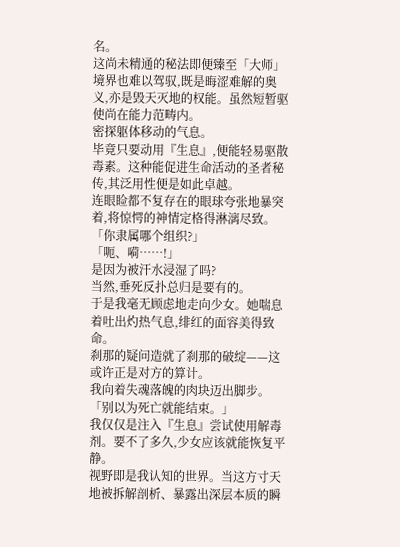名。
这尚未精通的秘法即便臻至「大师」境界也难以驾驭,既是晦涩难解的奥义,亦是毁天灭地的权能。虽然短暂驱使尚在能力范畴内。
密探躯体移动的气息。
毕竟只要动用『生息』,便能轻易驱散毒素。这种能促进生命活动的圣者秘传,其泛用性便是如此卓越。
连眼睑都不复存在的眼球夸张地暴突着,将惊愕的神情定格得淋漓尽致。
「你隶属哪个组织?」
「呃、嗬……!」
是因为被汗水浸湿了吗?
当然,垂死反扑总归是要有的。
于是我毫无顾虑地走向少女。她喘息着吐出灼热气息,绯红的面容美得致命。
刹那的疑问造就了刹那的破绽——这或许正是对方的算计。
我向着失魂落魄的肉块迈出脚步。
「别以为死亡就能结束。」
我仅仅是注入『生息』尝试使用解毒剂。要不了多久,少女应该就能恢复平静。
视野即是我认知的世界。当这方寸天地被拆解剖析、暴露出深层本质的瞬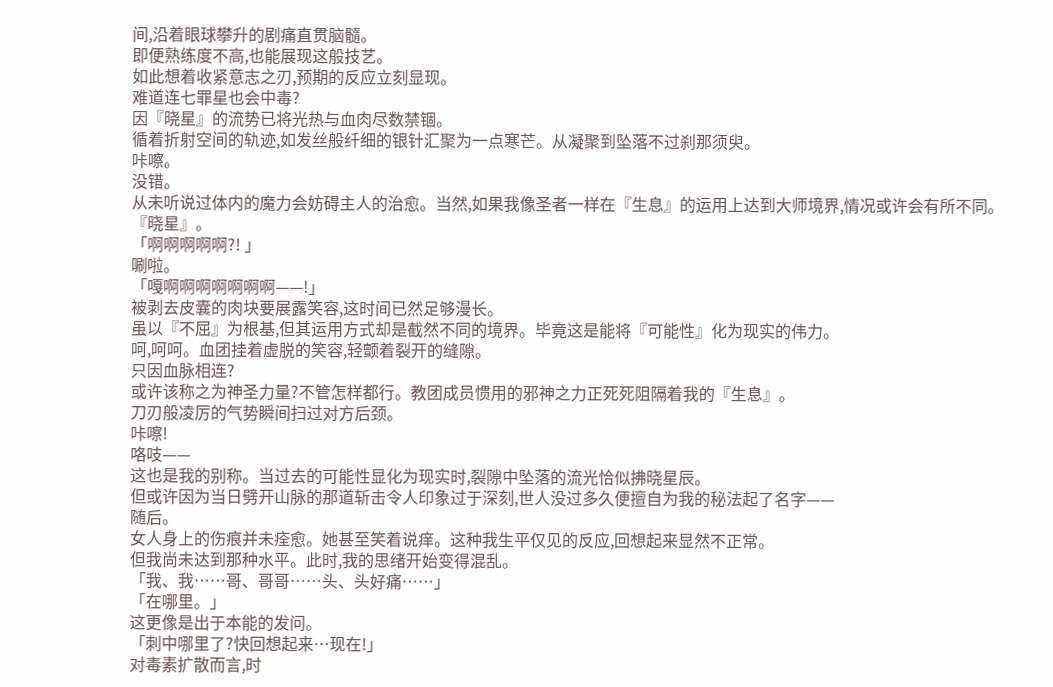间,沿着眼球攀升的剧痛直贯脑髓。
即便熟练度不高,也能展现这般技艺。
如此想着收紧意志之刃,预期的反应立刻显现。
难道连七罪星也会中毒?
因『晓星』的流势已将光热与血肉尽数禁锢。
循着折射空间的轨迹,如发丝般纤细的银针汇聚为一点寒芒。从凝聚到坠落不过刹那须臾。
咔嚓。
没错。
从未听说过体内的魔力会妨碍主人的治愈。当然,如果我像圣者一样在『生息』的运用上达到大师境界,情况或许会有所不同。
『晓星』。
「啊啊啊啊啊?! 」
唰啦。
「嘎啊啊啊啊啊啊啊——!」
被剥去皮囊的肉块要展露笑容,这时间已然足够漫长。
虽以『不屈』为根基,但其运用方式却是截然不同的境界。毕竟这是能将『可能性』化为现实的伟力。
呵,呵呵。血团挂着虚脱的笑容,轻颤着裂开的缝隙。
只因血脉相连?
或许该称之为神圣力量?不管怎样都行。教团成员惯用的邪神之力正死死阻隔着我的『生息』。
刀刃般凌厉的气势瞬间扫过对方后颈。
咔嚓!
咯吱——
这也是我的别称。当过去的可能性显化为现实时,裂隙中坠落的流光恰似拂晓星辰。
但或许因为当日劈开山脉的那道斩击令人印象过于深刻,世人没过多久便擅自为我的秘法起了名字——
随后。
女人身上的伤痕并未痊愈。她甚至笑着说痒。这种我生平仅见的反应,回想起来显然不正常。
但我尚未达到那种水平。此时,我的思绪开始变得混乱。
「我、我……哥、哥哥……头、头好痛……」
「在哪里。」
这更像是出于本能的发问。
「刺中哪里了?快回想起来…现在!」
对毒素扩散而言,时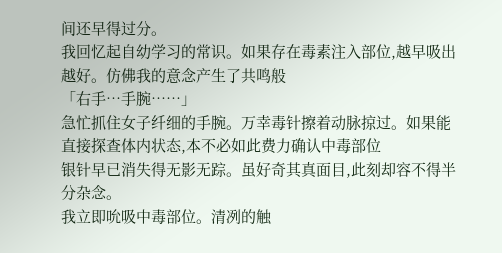间还早得过分。
我回忆起自幼学习的常识。如果存在毒素注入部位,越早吸出越好。仿佛我的意念产生了共鸣般
「右手…手腕……」
急忙抓住女子纤细的手腕。万幸毒针擦着动脉掠过。如果能直接探查体内状态,本不必如此费力确认中毒部位
银针早已消失得无影无踪。虽好奇其真面目,此刻却容不得半分杂念。
我立即吮吸中毒部位。清冽的触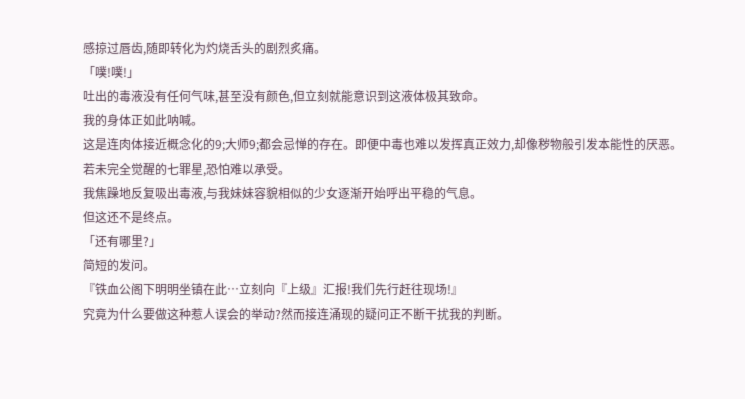感掠过唇齿,随即转化为灼烧舌头的剧烈炙痛。
「噗!噗!」
吐出的毒液没有任何气味,甚至没有颜色,但立刻就能意识到这液体极其致命。
我的身体正如此呐喊。
这是连肉体接近概念化的9;大师9;都会忌惮的存在。即便中毒也难以发挥真正效力,却像秽物般引发本能性的厌恶。
若未完全觉醒的七罪星,恐怕难以承受。
我焦躁地反复吸出毒液,与我妹妹容貌相似的少女逐渐开始呼出平稳的气息。
但这还不是终点。
「还有哪里?」
简短的发问。
『铁血公阁下明明坐镇在此…立刻向『上级』汇报!我们先行赶往现场!』
究竟为什么要做这种惹人误会的举动?然而接连涌现的疑问正不断干扰我的判断。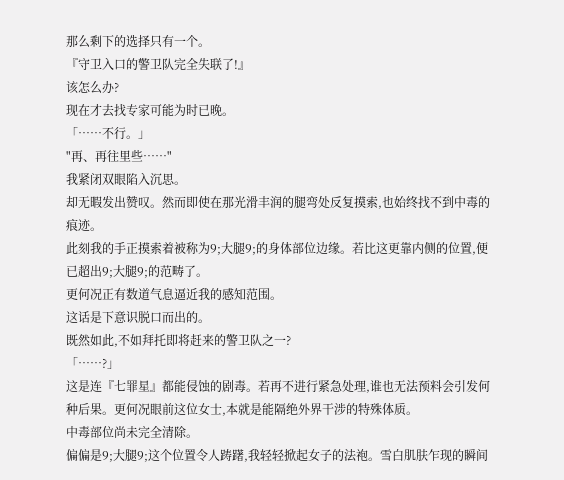那么剩下的选择只有一个。
『守卫入口的警卫队完全失联了!』
该怎么办?
现在才去找专家可能为时已晚。
「……不行。」
"再、再往里些……"
我紧闭双眼陷入沉思。
却无暇发出赞叹。然而即使在那光滑丰润的腿弯处反复摸索,也始终找不到中毒的痕迹。
此刻我的手正摸索着被称为9;大腿9;的身体部位边缘。若比这更靠内侧的位置,便已超出9;大腿9;的范畴了。
更何况正有数道气息逼近我的感知范围。
这话是下意识脱口而出的。
既然如此,不如拜托即将赶来的警卫队之一?
「……?」
这是连『七罪星』都能侵蚀的剧毒。若再不进行紧急处理,谁也无法预料会引发何种后果。更何况眼前这位女士,本就是能隔绝外界干涉的特殊体质。
中毒部位尚未完全清除。
偏偏是9;大腿9;这个位置令人踌躇,我轻轻掀起女子的法袍。雪白肌肤乍现的瞬间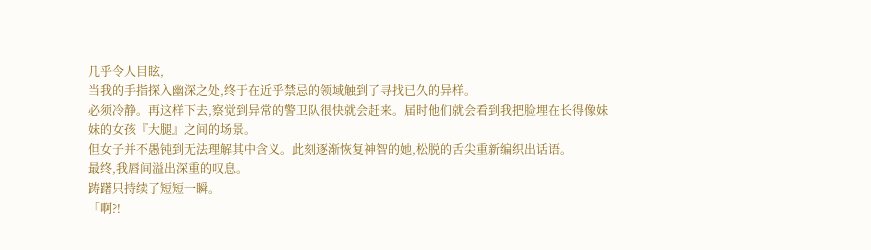几乎令人目眩,
当我的手指探入幽深之处,终于在近乎禁忌的领域触到了寻找已久的异样。
必须冷静。再这样下去,察觉到异常的警卫队很快就会赶来。届时他们就会看到我把脸埋在长得像妹妹的女孩『大腿』之间的场景。
但女子并不愚钝到无法理解其中含义。此刻逐渐恢复神智的她,松脱的舌尖重新编织出话语。
最终,我唇间溢出深重的叹息。
踌躇只持续了短短一瞬。
「啊?!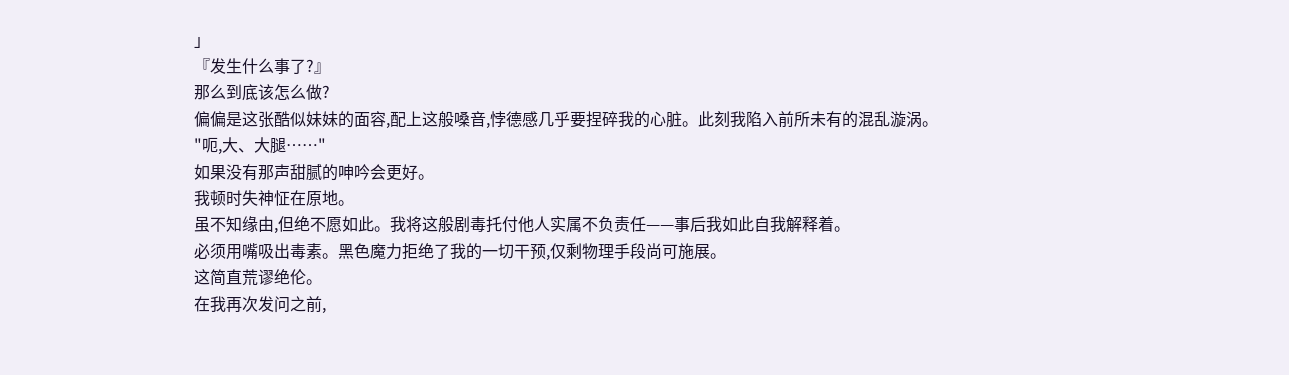」
『发生什么事了?』
那么到底该怎么做?
偏偏是这张酷似妹妹的面容,配上这般嗓音,悖德感几乎要捏碎我的心脏。此刻我陷入前所未有的混乱漩涡。
"呃,大、大腿……"
如果没有那声甜腻的呻吟会更好。
我顿时失神怔在原地。
虽不知缘由,但绝不愿如此。我将这般剧毒托付他人实属不负责任——事后我如此自我解释着。
必须用嘴吸出毒素。黑色魔力拒绝了我的一切干预,仅剩物理手段尚可施展。
这简直荒谬绝伦。
在我再次发问之前,